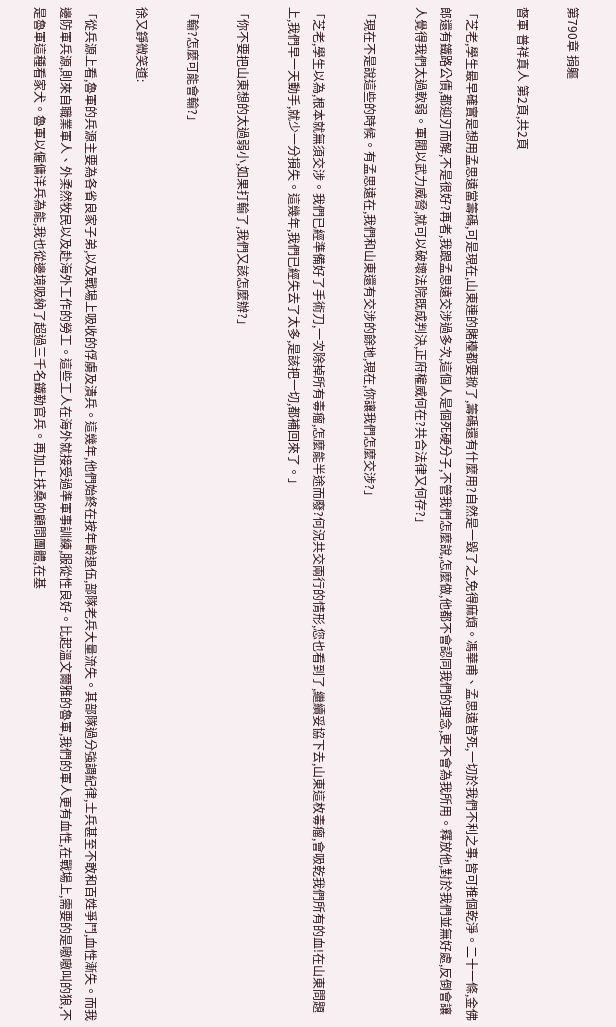第790章 捐軀

督軍 普祥真人 第2頁,共2頁

「芝老,學生最早確實是想用孟思遠當籌碼,可是現在,山東連的賭檯都要掀了,籌碼還有什麼用?自然是一毀了之,免得麻煩。馮華甫、孟思遠皆死,一切於我們不利之事,皆可推個乾淨。二十一條,金佛郎還有鐵路公債,都迎刃而解,不是很好?再者,我跟孟思遠交涉過多次,這個人是個死硬分子,不管我們怎麼說,怎麼做,他都不會認同我們的理念,更不會為我所用。釋放他,對於我們並無好處,反倒會讓人覺得我們太過軟弱。軍閥以武力威脅,就可以破壞法院既成判決,正府權威何在?共合法律又何存?」

「現在不是說這些的時候。有孟思遠在,我們和山東還有交涉的餘地,現在,你讓我們怎麼交涉?」

「芝老,學生以為,根本就無須交涉。我們已經準備好了手術刀,一次除掉所有毒瘤,怎麼能半途而廢?何況共交兩行的情形,您也看到了,繼續妥協下去,山東這枚毒瘤,會吸乾我們所有的血!在山東問題上,我們早一天動手,就少一分損失。這幾年,我們已經失去了太多,是該把一切,都補回來了。」

「你不要把山東想的太過弱小,如果打輸了,我們又該怎麼辦?」

「輸?怎麼可能會輸?」

徐又錚微笑道:

「從兵源上看,魯軍的兵源主要為各省良家子弟,以及戰場上吸收的俘虜及潰兵。這幾年,他們始終在按年齡退伍,部隊老兵大量流失。其部隊過分強調紀律,士兵甚至不敢和百姓爭鬥,血性漸失。而我邊防軍兵源,則來自職業軍人、外柔然牧民以及赴海外工作的勞工。這些工人在海外就接受過準軍事訓練,服從性良好。比起溫文爾雅的魯軍,我們的軍人更有血性,在戰場上,需要的是嗷嗷叫的狼,不是魯軍這種看家犬。魯軍以僱傭洋兵為能,我也從邊境吸納了超過三千名鐵勒官兵。再加上扶桑的顧問團體,在基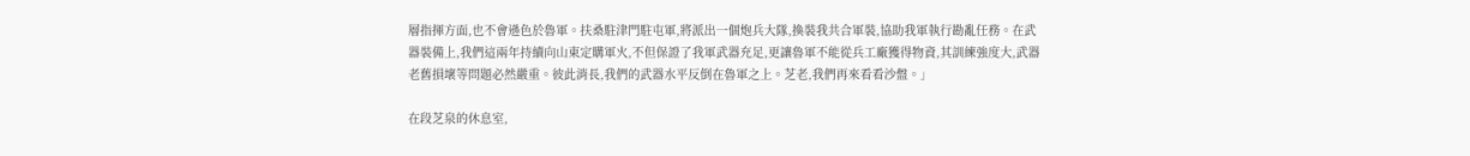層指揮方面,也不會遜色於魯軍。扶桑駐津門駐屯軍,將派出一個炮兵大隊,換裝我共合軍裝,協助我軍執行勘亂任務。在武器裝備上,我們這兩年持續向山東定購軍火,不但保證了我軍武器充足,更讓魯軍不能從兵工廠獲得物資,其訓練強度大,武器老舊損壞等問題必然嚴重。彼此消長,我們的武器水平反倒在魯軍之上。芝老,我們再來看看沙盤。」

在段芝泉的休息室,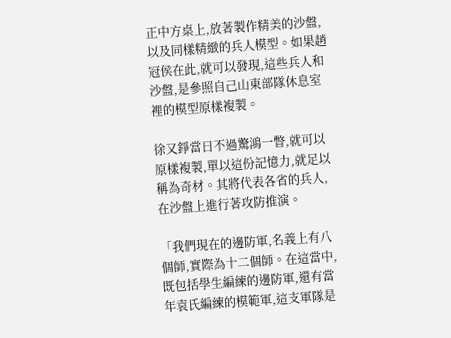正中方桌上,放著製作精美的沙盤,以及同樣精緻的兵人模型。如果趙冠侯在此,就可以發現,這些兵人和沙盤,是參照自己山東部隊休息室裡的模型原樣複製。

徐又錚當日不過驚鴻一瞥,就可以原樣複製,單以這份記憶力,就足以稱為奇材。其將代表各省的兵人,在沙盤上進行著攻防推演。

「我們現在的邊防軍,名義上有八個師,實際為十二個師。在這當中,既包括學生編練的邊防軍,還有當年袁氏編練的模範軍,這支軍隊是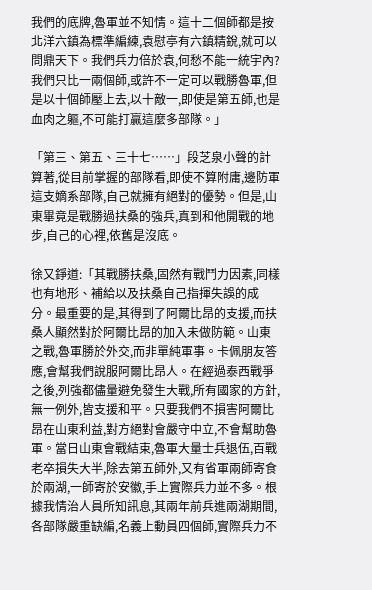我們的底牌,魯軍並不知情。這十二個師都是按北洋六鎮為標準編練,袁慰亭有六鎮精銳,就可以問鼎天下。我們兵力倍於袁,何愁不能一統宇內?我們只比一兩個師,或許不一定可以戰勝魯軍,但是以十個師壓上去,以十敵一,即使是第五師,也是血肉之軀,不可能打贏這麼多部隊。」

「第三、第五、三十七……」段芝泉小聲的計算著,從目前掌握的部隊看,即使不算附庸,邊防軍這支嫡系部隊,自己就擁有絕對的優勢。但是,山東畢竟是戰勝過扶桑的強兵,真到和他開戰的地步,自己的心裡,依舊是沒底。

徐又錚道:「其戰勝扶桑,固然有戰鬥力因素,同樣也有地形、補給以及扶桑自己指揮失誤的成分。最重要的是,其得到了阿爾比昂的支援,而扶桑人顯然對於阿爾比昂的加入未做防範。山東之戰,魯軍勝於外交,而非單純軍事。卡佩朋友答應,會幫我們說服阿爾比昂人。在經過泰西戰爭之後,列強都儘量避免發生大戰,所有國家的方針,無一例外,皆支援和平。只要我們不損害阿爾比昂在山東利益,對方絕對會嚴守中立,不會幫助魯軍。當日山東會戰結束,魯軍大量士兵退伍,百戰老卒損失大半,除去第五師外,又有省軍兩師寄食於兩湖,一師寄於安徽,手上實際兵力並不多。根據我情治人員所知訊息,其兩年前兵進兩湖期間,各部隊嚴重缺編,名義上動員四個師,實際兵力不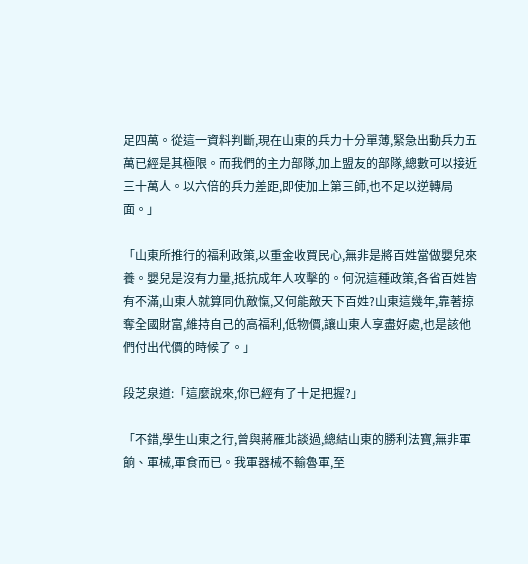足四萬。從這一資料判斷,現在山東的兵力十分單薄,緊急出動兵力五萬已經是其極限。而我們的主力部隊,加上盟友的部隊,總數可以接近三十萬人。以六倍的兵力差距,即使加上第三師,也不足以逆轉局面。」

「山東所推行的福利政策,以重金收買民心,無非是將百姓當做嬰兒來養。嬰兒是沒有力量,抵抗成年人攻擊的。何況這種政策,各省百姓皆有不滿,山東人就算同仇敵愾,又何能敵天下百姓?山東這幾年,靠著掠奪全國財富,維持自己的高福利,低物價,讓山東人享盡好處,也是該他們付出代價的時候了。」

段芝泉道:「這麼說來,你已經有了十足把握?」

「不錯,學生山東之行,曾與蔣雁北談過,總結山東的勝利法寶,無非軍餉、軍械,軍食而已。我軍器械不輸魯軍,至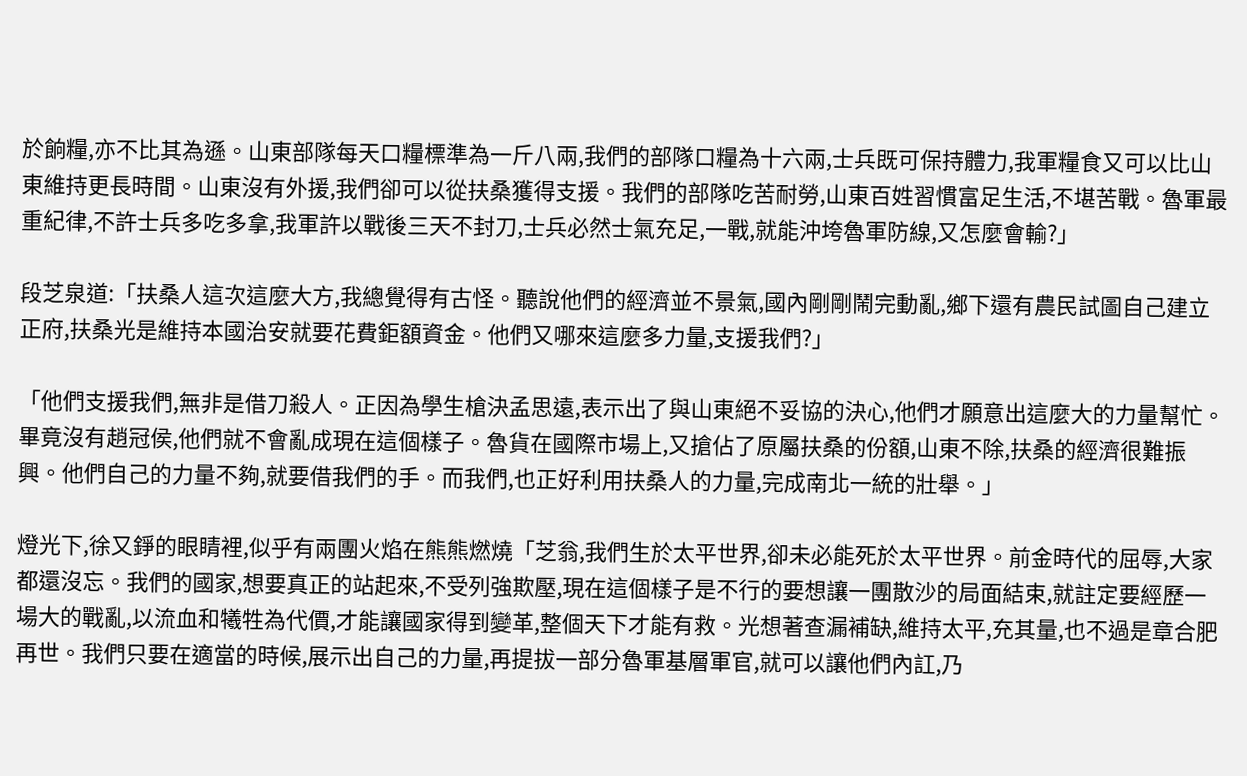於餉糧,亦不比其為遜。山東部隊每天口糧標準為一斤八兩,我們的部隊口糧為十六兩,士兵既可保持體力,我軍糧食又可以比山東維持更長時間。山東沒有外援,我們卻可以從扶桑獲得支援。我們的部隊吃苦耐勞,山東百姓習慣富足生活,不堪苦戰。魯軍最重紀律,不許士兵多吃多拿,我軍許以戰後三天不封刀,士兵必然士氣充足,一戰,就能沖垮魯軍防線,又怎麼會輸?」

段芝泉道:「扶桑人這次這麼大方,我總覺得有古怪。聽說他們的經濟並不景氣,國內剛剛鬧完動亂,鄉下還有農民試圖自己建立正府,扶桑光是維持本國治安就要花費鉅額資金。他們又哪來這麼多力量,支援我們?」

「他們支援我們,無非是借刀殺人。正因為學生槍決孟思遠,表示出了與山東絕不妥協的決心,他們才願意出這麼大的力量幫忙。畢竟沒有趙冠侯,他們就不會亂成現在這個樣子。魯貨在國際市場上,又搶佔了原屬扶桑的份額,山東不除,扶桑的經濟很難振興。他們自己的力量不夠,就要借我們的手。而我們,也正好利用扶桑人的力量,完成南北一統的壯舉。」

燈光下,徐又錚的眼睛裡,似乎有兩團火焰在熊熊燃燒「芝翁,我們生於太平世界,卻未必能死於太平世界。前金時代的屈辱,大家都還沒忘。我們的國家,想要真正的站起來,不受列強欺壓,現在這個樣子是不行的要想讓一團散沙的局面結束,就註定要經歷一場大的戰亂,以流血和犧牲為代價,才能讓國家得到變革,整個天下才能有救。光想著查漏補缺,維持太平,充其量,也不過是章合肥再世。我們只要在適當的時候,展示出自己的力量,再提拔一部分魯軍基層軍官,就可以讓他們內訌,乃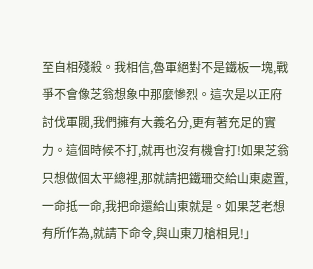至自相殘殺。我相信,魯軍絕對不是鐵板一塊,戰爭不會像芝翁想象中那麼慘烈。這次是以正府討伐軍閥,我們擁有大義名分,更有著充足的實力。這個時候不打,就再也沒有機會打!如果芝翁只想做個太平總裡,那就請把鐵珊交給山東處置,一命抵一命,我把命還給山東就是。如果芝老想有所作為,就請下命令,與山東刀槍相見!」